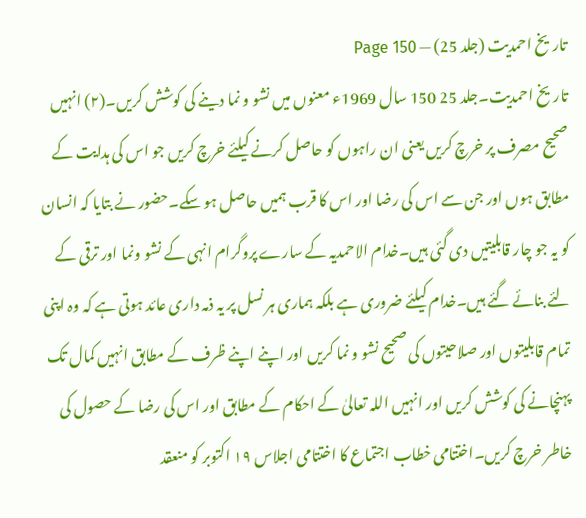تاریخ احمدیت (جلد 25) — Page 150
تاریخ احمدیت۔جلد 25 150 سال 1969ء معنوں میں نشو و نما دینے کی کوشش کریں۔(۲) انہیں صحیح مصرف پر خرچ کریں یعنی ان راہوں کو حاصل کرنے کیلئے خرچ کریں جو اس کی ہدایت کے مطابق ہوں اور جن سے اس کی رضا اور اس کا قرب ہمیں حاصل ہو سکے۔حضور نے بتایا کہ انسان کو یہ جو چار قابلیتیں دی گئی ہیں۔خدام الاحمدیہ کے سارے پروگرام انہی کے نشو ونما اور ترقی کے لئے بنائے گئے ہیں۔خدام کیلئے ضروری ہے بلکہ ہماری ہر نسل پر یہ ذمہ داری عائد ہوتی ہے کہ وہ اپنی تمام قابلیتوں اور صلاحیتوں کی صحیح نشو و نما کریں اور اپنے اپنے ظرف کے مطابق انہیں کمال تک پہنچانے کی کوشش کریں اور انہیں اللہ تعالیٰ کے احکام کے مطابق اور اس کی رضا کے حصول کی خاطر خرچ کریں۔اختتامی خطاب اجتماع کا اختتامی اجلاس ۱۹ اکتوبر کو منعقد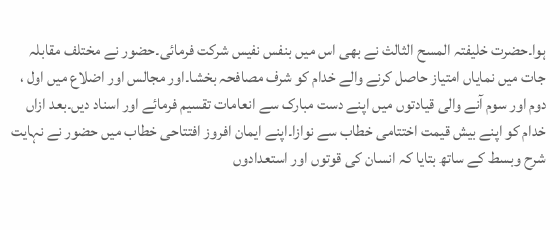ہوا۔حضرت خلیفتہ المسح الثالث نے بھی اس میں بنفس نفیس شرکت فرمائی۔حضور نے مختلف مقابلہ جات میں نمایاں امتیاز حاصل کرنے والے خدام کو شرف مصافحہ بخشا۔اور مجالس اور اضلاع میں اول ، دوم اور سوم آنے والی قیادتوں میں اپنے دست مبارک سے انعامات تقسیم فرمائے اور اسناد دیں۔بعد ازاں خدام کو اپنے بیش قیمت اختتامی خطاب سے نوازا۔اپنے ایمان افروز افتتاحی خطاب میں حضور نے نہایت شرح وبسط کے ساتھ بتایا کہ انسان کی قوتوں اور استعدادوں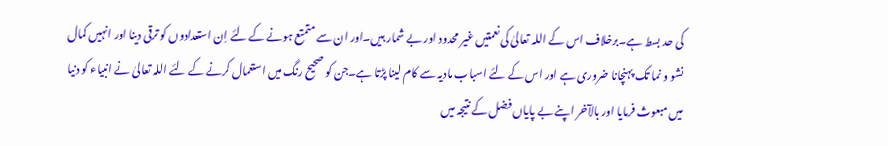کی حد بسط ہے۔برخلاف اس کے اللہ تعالیٰ کی نعمتیں غیر محدود اور بے شمار ہیں۔اور ان سے متمتع ہونے کے لئے اِن استعدادوں کو ترقی دینا اور انہیں کمال نشو و نما تک پہنچانا ضروری ہے اور اس کے لئے اسباب مادیہ سے کام لینا پڑتا ہے۔جن کو صحیح رنگ میں استعمال کرنے کے لئے اللہ تعالیٰ نے انبیاء کو دنیا میں مبعوث فرمایا اور بالآخر اپنے بے پایاں فضل کے نتیجہ میں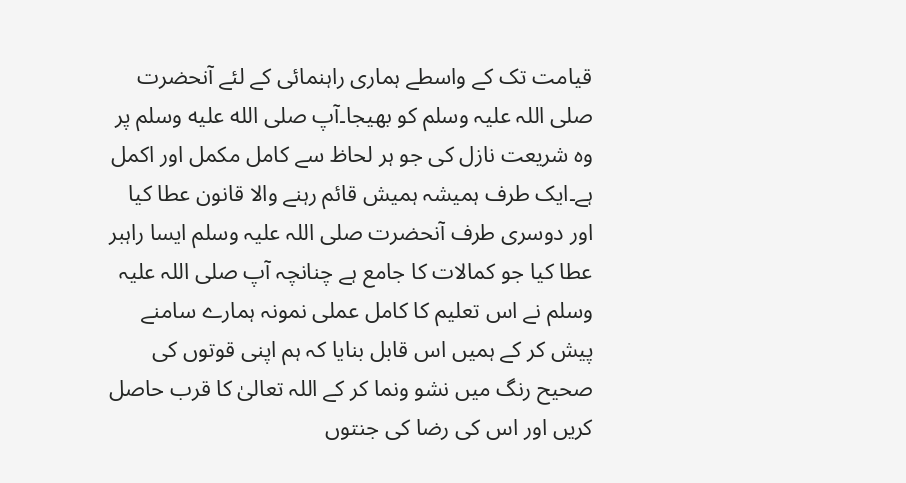قیامت تک کے واسطے ہماری راہنمائی کے لئے آنحضرت صلی اللہ علیہ وسلم کو بھیجا۔آپ صلى الله عليه وسلم پر وہ شریعت نازل کی جو ہر لحاظ سے کامل مکمل اور اکمل ہے۔ایک طرف ہمیشہ ہمیش قائم رہنے والا قانون عطا کیا اور دوسری طرف آنحضرت صلی اللہ علیہ وسلم ایسا راہبر عطا کیا جو کمالات کا جامع ہے چنانچہ آپ صلی اللہ علیہ وسلم نے اس تعلیم کا کامل عملی نمونہ ہمارے سامنے پیش کر کے ہمیں اس قابل بنایا کہ ہم اپنی قوتوں کی صحیح رنگ میں نشو ونما کر کے اللہ تعالیٰ کا قرب حاصل کریں اور اس کی رضا کی جنتوں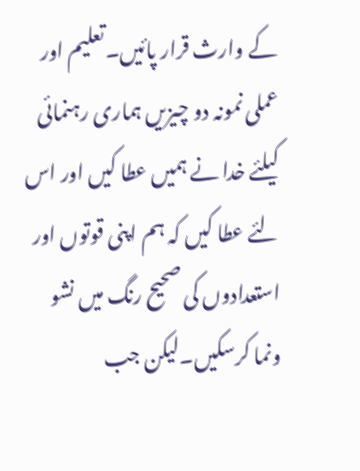کے وارث قرار پائیں۔تعلیم اور عملی نمونہ دو چیزیں ہماری رہنمائی کیلئے خدا نے ہمیں عطا کیں اور اس لئے عطا کیں کہ ہم اپنی قوتوں اور استعدادوں کی صحیح رنگ میں نشو ونما کرسکیں۔لیکن جب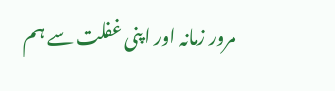مرور زمانہ اور اپنی غفلت سے ہم